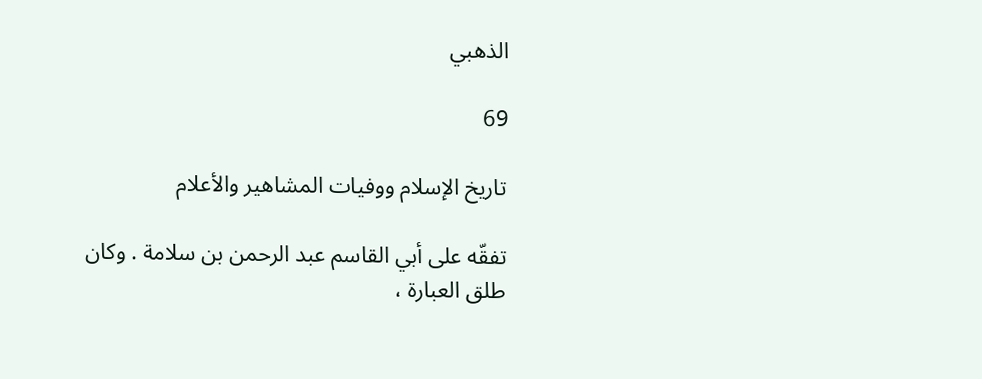الذهبي

69

تاريخ الإسلام ووفيات المشاهير والأعلام

تفقّه على أبي القاسم عبد الرحمن بن سلامة . وكان طلق العبارة ،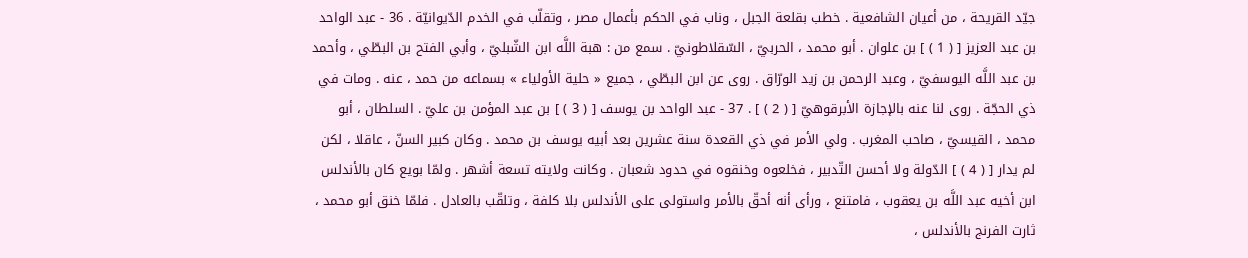جيّد القريحة ، من أعيان الشافعية . خطب بقلعة الجبل ، وناب في الحكم بأعمال مصر ، وتقلّب في الخدم الدّيوانيّة . 36 - عبد الواحد بن عبد العزيز [ ( 1 ) ] بن علوان . أبو محمد ، الحربيّ ، السّقلاطونيّ . سمع من : هبة اللَّه ابن الشّبليّ ، وأبي الفتح بن البطّي ، وأحمد بن عبد اللَّه اليوسفيّ ، وعبد الرحمن بن زيد الورّاق . روى عن ابن البطّي ، جميع « حلية الأولياء » بسماعه من حمد ، عنه . ومات في ذي الحجّة . روى لنا عنه بالإجازة الأبرقوهيّ [ ( 2 ) ] . 37 - عبد الواحد بن يوسف [ ( 3 ) ] بن عبد المؤمن بن عليّ . السلطان ، أبو محمد ، القيسيّ ، صاحب المغرب . ولي الأمر في ذي القعدة سنة عشرين بعد أبيه يوسف بن محمد . وكان كبير السنّ ، عاقلا ، لكن لم يدار [ ( 4 ) ] الدّولة ولا أحسن التّدبير ، فخلعوه وخنقوه في حدود شعبان . وكانت ولايته تسعة أشهر . ولمّا بويع كان بالأندلس ابن أخيه عبد اللَّه بن يعقوب ، فامتنع ، ورأى أنه أحقّ بالأمر واستولى على الأندلس بلا كلفة ، وتلقّب بالعادل . فلمّا خنق أبو محمد ، ثارت الفرنج بالأندلس ،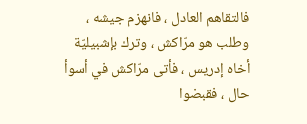فالتقاهم العادل ، فانهزم جيشه ، وطلب هو مرّاكش ، وترك بإشبيليّة أخاه إدريس ، فأتى مرّاكش في أسوأ حال ، فقبضوا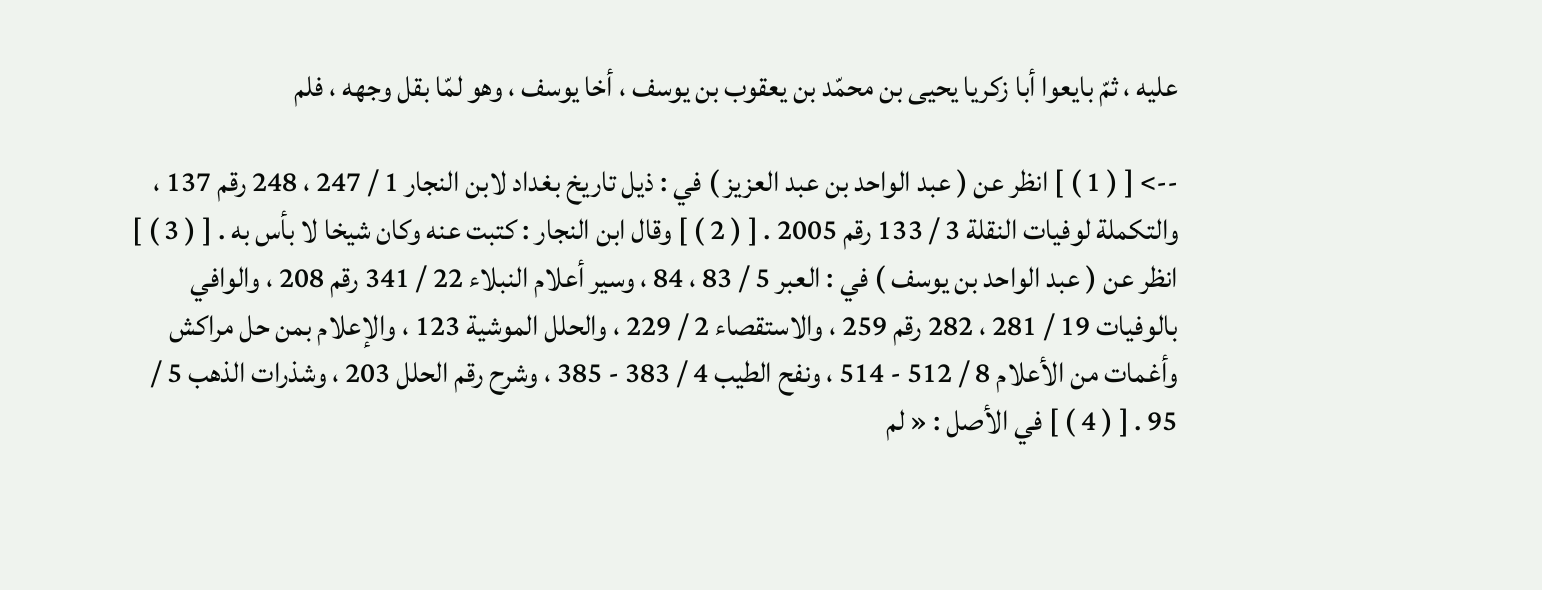عليه ، ثمّ بايعوا أبا زكريا يحيى بن محمّد بن يعقوب بن يوسف ، أخا يوسف ، وهو لمّا بقل وجهه ، فلم

--> [ ( 1 ) ] انظر عن ( عبد الواحد بن عبد العزيز ) في : ذيل تاريخ بغداد لابن النجار 1 / 247 ، 248 رقم 137 ، والتكملة لوفيات النقلة 3 / 133 رقم 2005 . [ ( 2 ) ] وقال ابن النجار : كتبت عنه وكان شيخا لا بأس به . [ ( 3 ) ] انظر عن ( عبد الواحد بن يوسف ) في : العبر 5 / 83 ، 84 ، وسير أعلام النبلاء 22 / 341 رقم 208 ، والوافي بالوفيات 19 / 281 ، 282 رقم 259 ، والاستقصاء 2 / 229 ، والحلل الموشية 123 ، والإعلام بمن حل مراكش وأغمات من الأعلام 8 / 512 - 514 ، ونفح الطيب 4 / 383 - 385 ، وشرح رقم الحلل 203 ، وشذرات الذهب 5 / 95 . [ ( 4 ) ] في الأصل : « لم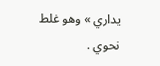يداري » وهو غلط نحوي .